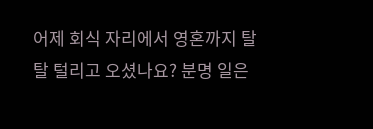어제 회식 자리에서 영혼까지 탈탈 털리고 오셨나요? 분명 일은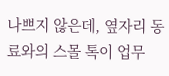나쁘지 않은데, 옆자리 동료와의 스몰 톡이 업무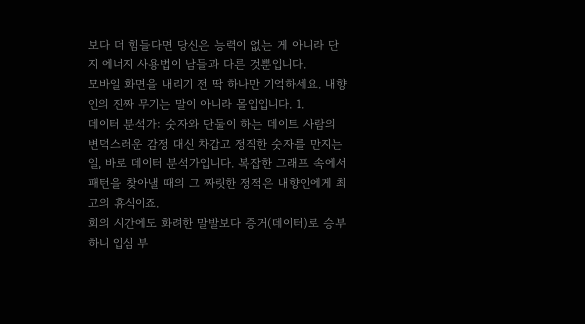보다 더 힘들다면 당신은 능력이 없는 게 아니라 단지 에너지 사용법이 남들과 다른 것뿐입니다.
모바일 화면을 내리기 전 딱 하나만 기억하세요. 내향인의 진짜 무기는 말이 아니라 몰입입니다. 1.
데이터 분석가: 숫자와 단둘이 하는 데이트 사람의 변덕스러운 감정 대신 차갑고 정직한 숫자를 만지는 일, 바로 데이터 분석가입니다. 복잡한 그래프 속에서 패턴을 찾아낼 때의 그 짜릿한 정적은 내향인에게 최고의 휴식이죠.
회의 시간에도 화려한 말발보다 증거(데이터)로 승부하니 입심 부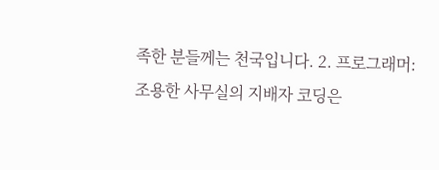족한 분들께는 천국입니다. 2. 프로그래머: 조용한 사무실의 지배자 코딩은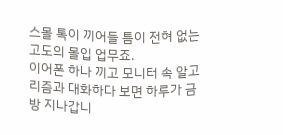스몰 톡이 끼어들 틈이 전혀 없는 고도의 몰입 업무죠.
이어폰 하나 끼고 모니터 속 알고리즘과 대화하다 보면 하루가 금방 지나갑니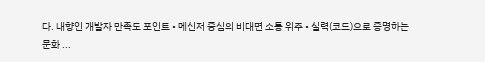다. 내향인 개발자 만족도 포인트 • 메신저 중심의 비대면 소통 위주 • 실력(코드)으로 증명하는 문화 ...